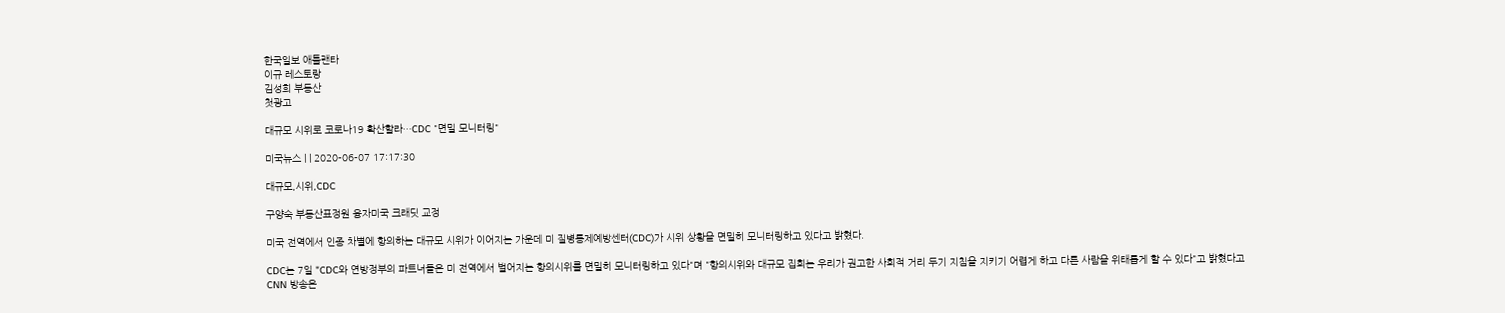한국일보 애틀랜타
이규 레스토랑
김성희 부동산
첫광고

대규모 시위로 코로나19 확산할라…CDC "면밀 모니터링"

미국뉴스 | | 2020-06-07 17:17:30

대규모,시위,CDC

구양숙 부동산표정원 융자미국 크래딧 교정

미국 전역에서 인종 차별에 항의하는 대규모 시위가 이어지는 가운데 미 질병통제예방센터(CDC)가 시위 상황을 면밀히 모니터링하고 있다고 밝혔다.

CDC는 7일 "CDC와 연방정부의 파트너들은 미 전역에서 벌어지는 항의시위를 면밀히 모니터링하고 있다"며 "항의시위와 대규모 집회는 우리가 권고한 사회적 거리 두기 지침을 지키기 어렵게 하고 다른 사람을 위태롭게 할 수 있다"고 밝혔다고 CNN 방송은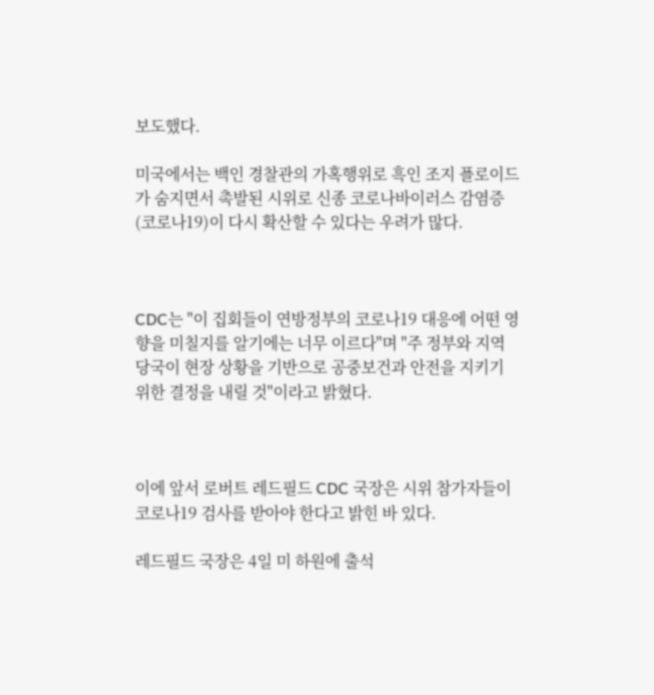보도했다.

미국에서는 백인 경찰관의 가혹행위로 흑인 조지 플로이드가 숨지면서 촉발된 시위로 신종 코로나바이러스 감염증(코로나19)이 다시 확산할 수 있다는 우려가 많다.



CDC는 "이 집회들이 연방정부의 코로나19 대응에 어떤 영향을 미칠지를 알기에는 너무 이르다"며 "주 정부와 지역 당국이 현장 상황을 기반으로 공중보건과 안전을 지키기 위한 결정을 내릴 것"이라고 밝혔다.



이에 앞서 로버트 레드필드 CDC 국장은 시위 참가자들이 코로나19 검사를 받아야 한다고 밝힌 바 있다.

레드필드 국장은 4일 미 하원에 출석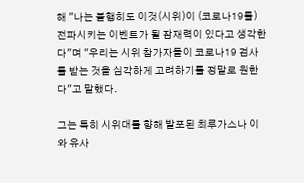해 "나는 불행히도 이것(시위)이 (코로나19를) 전파시키는 이벤트가 될 잠재력이 있다고 생각한다"며 "우리는 시위 참가자들이 코로나19 검사를 받는 것을 심각하게 고려하기를 정말로 원한다"고 말했다.

그는 특히 시위대를 향해 발포된 최루가스나 이와 유사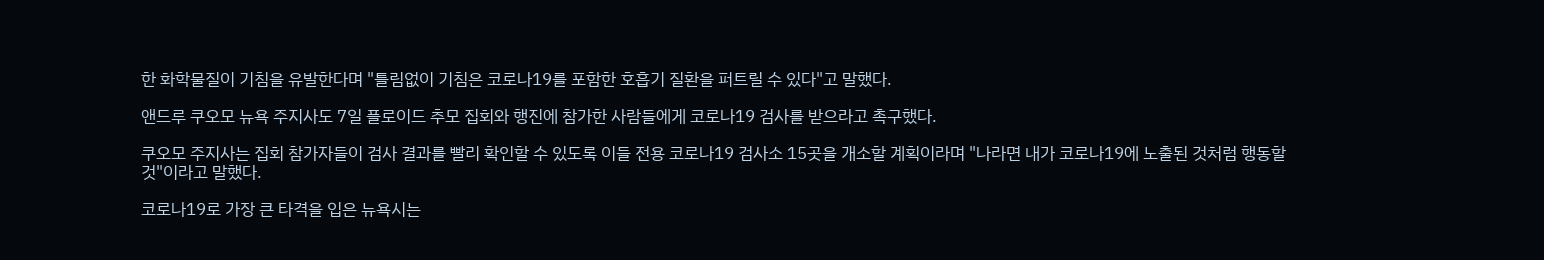한 화학물질이 기침을 유발한다며 "틀림없이 기침은 코로나19를 포함한 호흡기 질환을 퍼트릴 수 있다"고 말했다.

앤드루 쿠오모 뉴욕 주지사도 7일 플로이드 추모 집회와 행진에 참가한 사람들에게 코로나19 검사를 받으라고 촉구했다.

쿠오모 주지사는 집회 참가자들이 검사 결과를 빨리 확인할 수 있도록 이들 전용 코로나19 검사소 15곳을 개소할 계획이라며 "나라면 내가 코로나19에 노출된 것처럼 행동할 것"이라고 말했다.

코로나19로 가장 큰 타격을 입은 뉴욕시는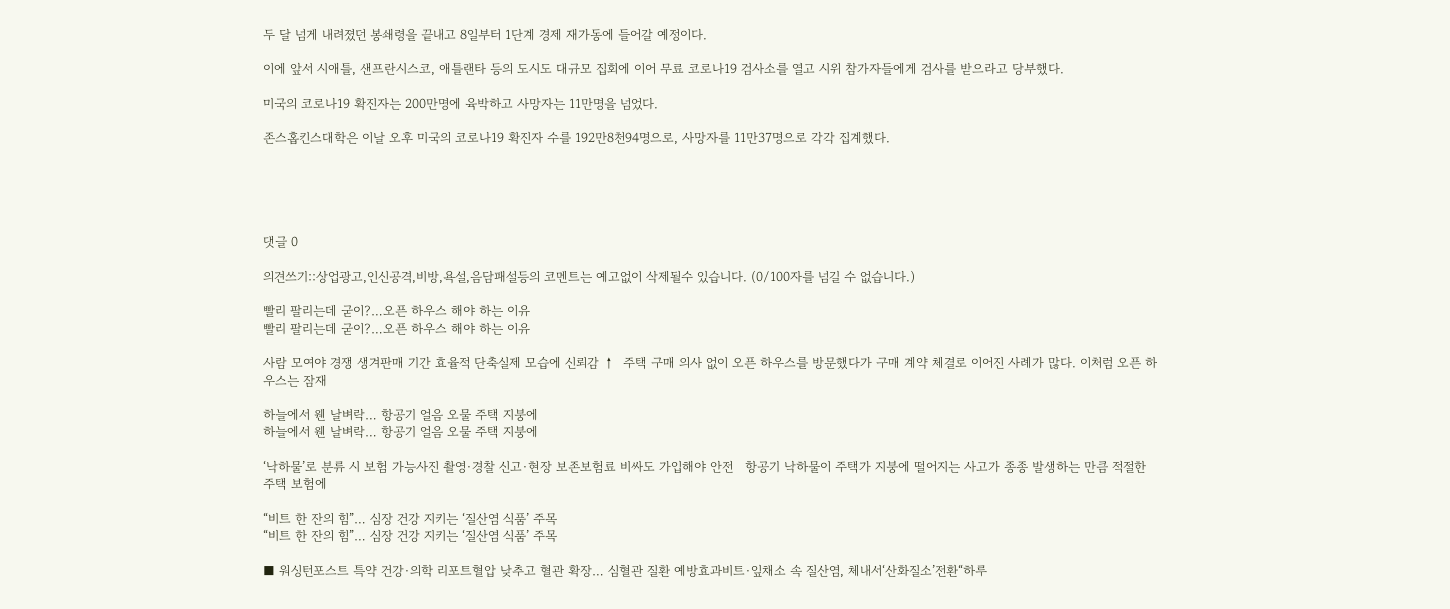두 달 넘게 내려졌던 봉쇄령을 끝내고 8일부터 1단계 경제 재가동에 들어갈 예정이다.

이에 앞서 시애틀, 샌프란시스코, 애틀랜타 등의 도시도 대규모 집회에 이어 무료 코로나19 검사소를 열고 시위 참가자들에게 검사를 받으라고 당부했다.

미국의 코로나19 확진자는 200만명에 육박하고 사망자는 11만명을 넘었다.

존스홉킨스대학은 이날 오후 미국의 코로나19 확진자 수를 192만8천94명으로, 사망자를 11만37명으로 각각 집계했다.





댓글 0

의견쓰기::상업광고,인신공격,비방,욕설,음담패설등의 코멘트는 예고없이 삭제될수 있습니다. (0/100자를 넘길 수 없습니다.)

빨리 팔리는데 굳이?…오픈 하우스 해야 하는 이유
빨리 팔리는데 굳이?…오픈 하우스 해야 하는 이유

사람 모여야 경쟁 생겨판매 기간 효율적 단축실제 모습에 신뢰감 ↑  주택 구매 의사 없이 오픈 하우스를 방문했다가 구매 계약 체결로 이어진 사례가 많다. 이처럼 오픈 하우스는 잠재

하늘에서 웬 날벼락… 항공기 얼음 오물 주택 지붕에
하늘에서 웬 날벼락… 항공기 얼음 오물 주택 지붕에

‘낙하물’로 분류 시 보험 가능사진 촬영·경찰 신고·현장 보존보험료 비싸도 가입해야 안전   항공기 낙하물이 주택가 지붕에 떨어지는 사고가 종종 발생하는 만큼 적절한 주택 보험에

“비트 한 잔의 힘”… 심장 건강 지키는 ‘질산염 식품’ 주목
“비트 한 잔의 힘”… 심장 건강 지키는 ‘질산염 식품’ 주목

■ 워싱턴포스트 특약 건강·의학 리포트혈압 낮추고 혈관 확장… 심혈관 질환 예방효과비트·잎채소 속 질산염, 체내서‘산화질소’전환“하루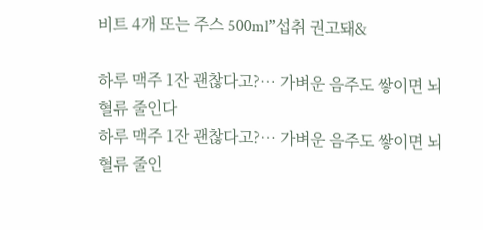비트 4개 또는 주스 500ml”섭취 권고돼&

하루 맥주 1잔 괜찮다고?… 가벼운 음주도 쌓이면 뇌 혈류 줄인다
하루 맥주 1잔 괜찮다고?… 가벼운 음주도 쌓이면 뇌 혈류 줄인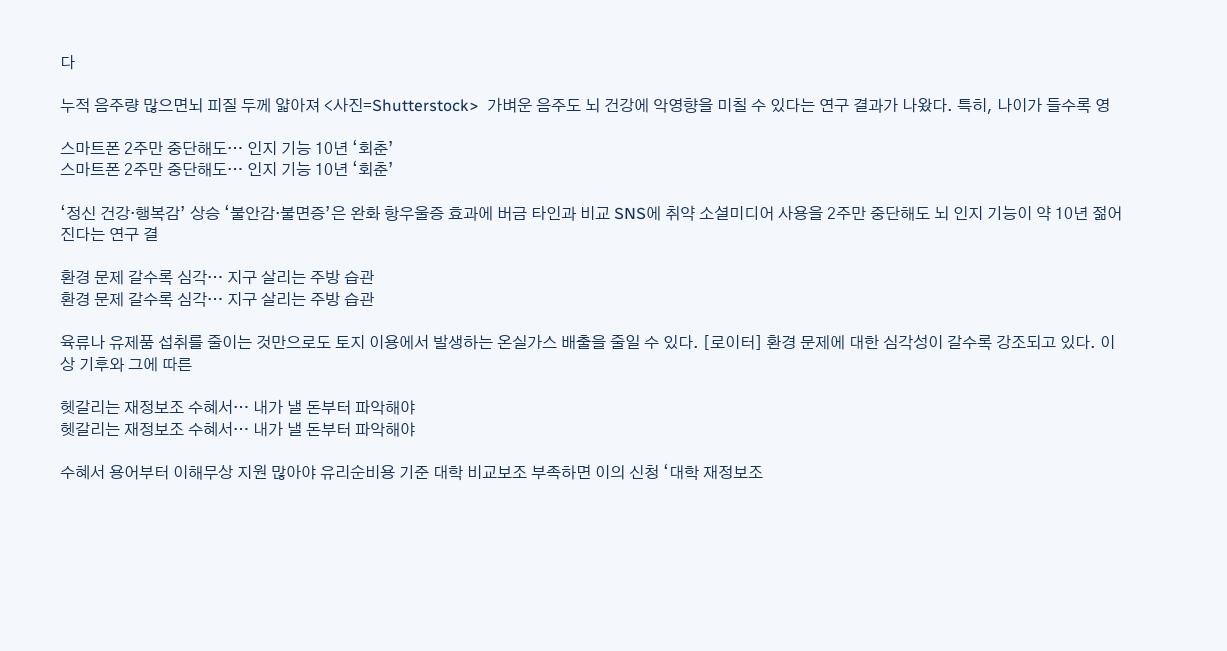다

누적 음주량 많으면뇌 피질 두께 얇아져 <사진=Shutterstock>  가벼운 음주도 뇌 건강에 악영향을 미칠 수 있다는 연구 결과가 나왔다. 특히, 나이가 들수록 영

스마트폰 2주만 중단해도… 인지 기능 10년 ‘회춘’
스마트폰 2주만 중단해도… 인지 기능 10년 ‘회춘’

‘정신 건강·행복감’ 상승 ‘불안감·불면증’은 완화 항우울증 효과에 버금 타인과 비교 SNS에 취약 소셜미디어 사용을 2주만 중단해도 뇌 인지 기능이 약 10년 젊어진다는 연구 결

환경 문제 갈수록 심각… 지구 살리는 주방 습관
환경 문제 갈수록 심각… 지구 살리는 주방 습관

육류나 유제품 섭취를 줄이는 것만으로도 토지 이용에서 발생하는 온실가스 배출을 줄일 수 있다. [로이터] 환경 문제에 대한 심각성이 갈수록 강조되고 있다. 이상 기후와 그에 따른

헷갈리는 재정보조 수혜서… 내가 낼 돈부터 파악해야
헷갈리는 재정보조 수혜서… 내가 낼 돈부터 파악해야

수혜서 용어부터 이해무상 지원 많아야 유리순비용 기준 대학 비교보조 부족하면 이의 신청 ‘대학 재정보조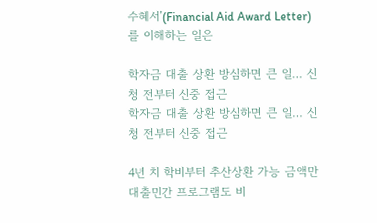수혜서’(Financial Aid Award Letter)를 이해하는 일은

학자금 대출 상환 방심하면 큰 일… 신청 전부터 신중 접근
학자금 대출 상환 방심하면 큰 일… 신청 전부터 신중 접근

4년 치 학비부터 추산상환 가능 금액만 대출민간 프로그램도 비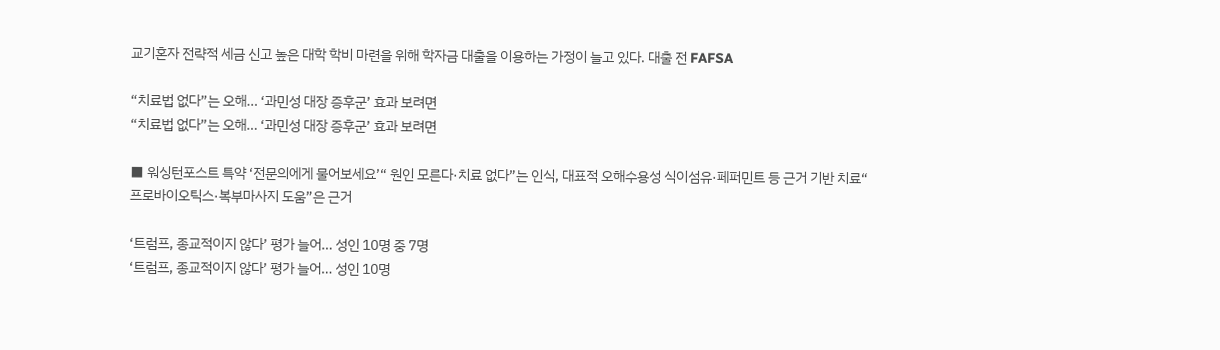교기혼자 전략적 세금 신고 높은 대학 학비 마련을 위해 학자금 대출을 이용하는 가정이 늘고 있다. 대출 전 FAFSA

“치료법 없다”는 오해… ‘과민성 대장 증후군’ 효과 보려면
“치료법 없다”는 오해… ‘과민성 대장 증후군’ 효과 보려면

■ 워싱턴포스트 특약 ‘전문의에게 물어보세요’“ 원인 모른다·치료 없다”는 인식, 대표적 오해수용성 식이섬유·페퍼민트 등 근거 기반 치료“ 프로바이오틱스·복부마사지 도움”은 근거

‘트럼프, 종교적이지 않다’ 평가 늘어… 성인 10명 중 7명
‘트럼프, 종교적이지 않다’ 평가 늘어… 성인 10명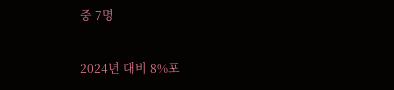중 7명

2024년 대비 8%포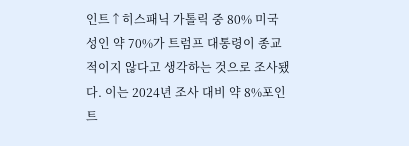인트↑히스패닉 가톨릭 중 80% 미국 성인 약 70%가 트럼프 대통령이 종교적이지 않다고 생각하는 것으로 조사됐다. 이는 2024년 조사 대비 약 8%포인트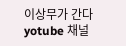이상무가 간다 yotube 채널